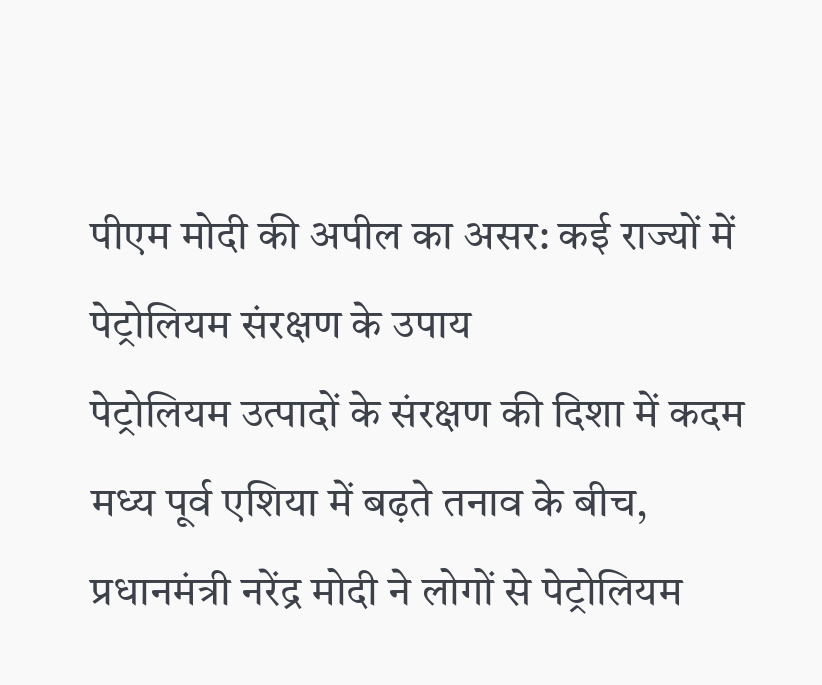पीएम मोदी की अपील का असर: कई राज्यों में पेट्रोलियम संरक्षण के उपाय
पेट्रोलियम उत्पादों के संरक्षण की दिशा में कदम
मध्य पूर्व एशिया में बढ़ते तनाव के बीच, प्रधानमंत्री नरेंद्र मोदी ने लोगों से पेट्रोलियम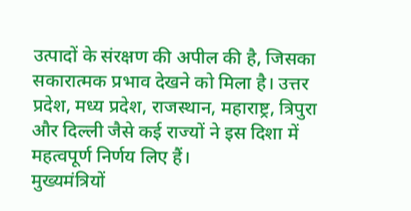उत्पादों के संरक्षण की अपील की है, जिसका सकारात्मक प्रभाव देखने को मिला है। उत्तर प्रदेश, मध्य प्रदेश, राजस्थान, महाराष्ट्र, त्रिपुरा और दिल्ली जैसे कई राज्यों ने इस दिशा में महत्वपूर्ण निर्णय लिए हैं।
मुख्यमंत्रियों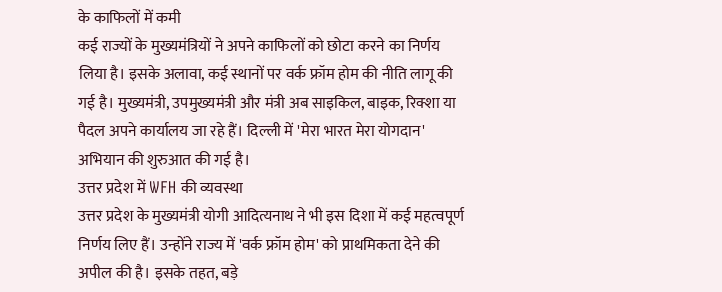के काफिलों में कमी
कई राज्यों के मुख्यमंत्रियों ने अपने काफिलों को छोटा करने का निर्णय लिया है। इसके अलावा, कई स्थानों पर वर्क फ्रॉम होम की नीति लागू की गई है। मुख्यमंत्री, उपमुख्यमंत्री और मंत्री अब साइकिल, बाइक, रिक्शा या पैदल अपने कार्यालय जा रहे हैं। दिल्ली में 'मेरा भारत मेरा योगदान' अभियान की शुरुआत की गई है।
उत्तर प्रदेश में WFH की व्यवस्था
उत्तर प्रदेश के मुख्यमंत्री योगी आदित्यनाथ ने भी इस दिशा में कई महत्वपूर्ण निर्णय लिए हैं। उन्होंने राज्य में 'वर्क फ्रॉम होम' को प्राथमिकता देने की अपील की है। इसके तहत, बड़े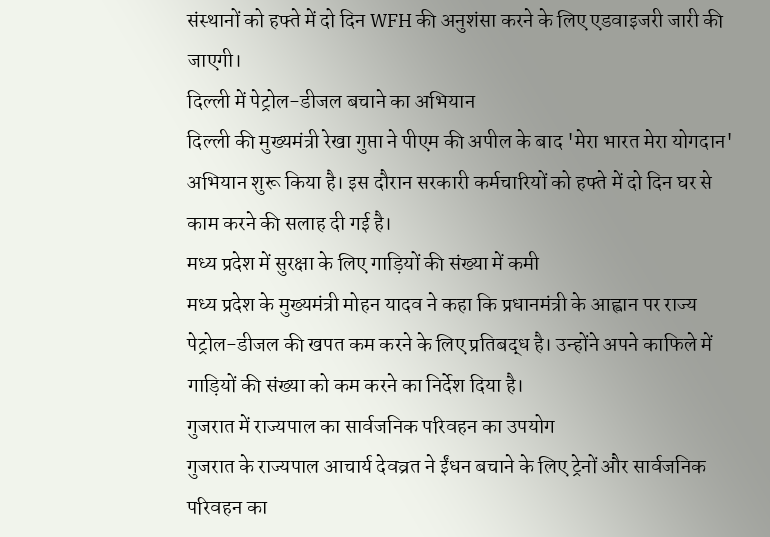संस्थानों को हफ्ते में दो दिन WFH की अनुशंसा करने के लिए एडवाइजरी जारी की जाएगी।
दिल्ली में पेट्रोल-डीजल बचाने का अभियान
दिल्ली की मुख्यमंत्री रेखा गुप्ता ने पीएम की अपील के बाद 'मेरा भारत मेरा योगदान' अभियान शुरू किया है। इस दौरान सरकारी कर्मचारियों को हफ्ते में दो दिन घर से काम करने की सलाह दी गई है।
मध्य प्रदेश में सुरक्षा के लिए गाड़ियों की संख्या में कमी
मध्य प्रदेश के मुख्यमंत्री मोहन यादव ने कहा कि प्रधानमंत्री के आह्वान पर राज्य पेट्रोल-डीजल की खपत कम करने के लिए प्रतिबद्ध है। उन्होंने अपने काफिले में गाड़ियों की संख्या को कम करने का निर्देश दिया है।
गुजरात में राज्यपाल का सार्वजनिक परिवहन का उपयोग
गुजरात के राज्यपाल आचार्य देवव्रत ने ईंधन बचाने के लिए ट्रेनों और सार्वजनिक परिवहन का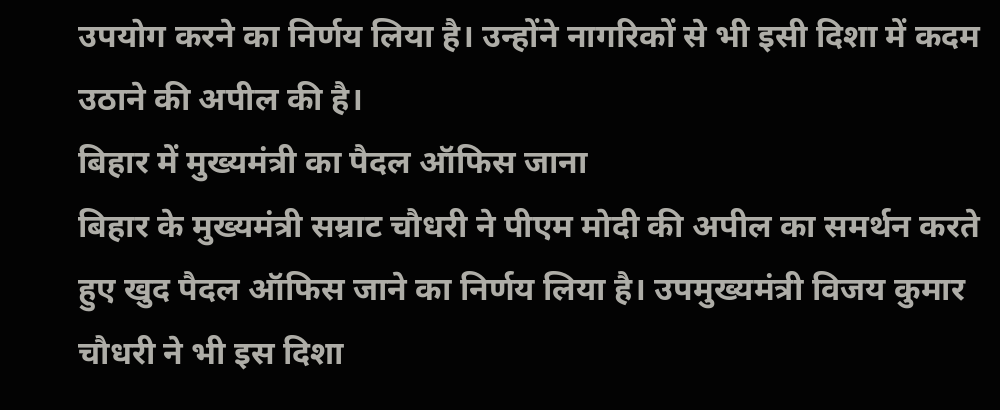उपयोग करने का निर्णय लिया है। उन्होंने नागरिकों से भी इसी दिशा में कदम उठाने की अपील की है।
बिहार में मुख्यमंत्री का पैदल ऑफिस जाना
बिहार के मुख्यमंत्री सम्राट चौधरी ने पीएम मोदी की अपील का समर्थन करते हुए खुद पैदल ऑफिस जाने का निर्णय लिया है। उपमुख्यमंत्री विजय कुमार चौधरी ने भी इस दिशा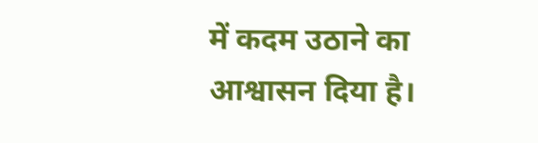में कदम उठाने का आश्वासन दिया है।